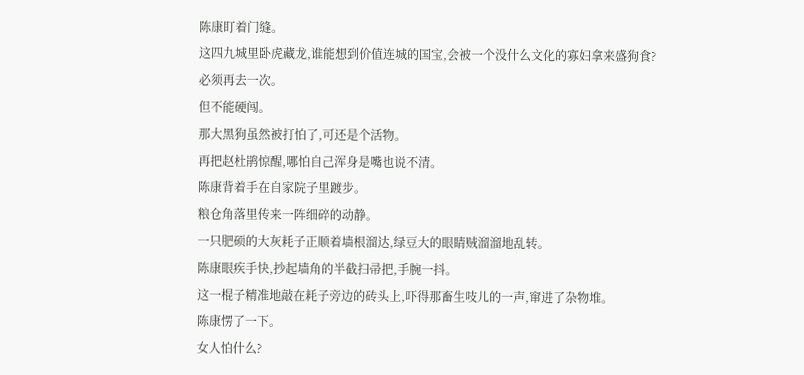陈康盯着门缝。
这四九城里卧虎藏龙,谁能想到价值连城的国宝,会被一个没什么文化的寡妇拿来盛狗食?
必须再去一次。
但不能硬闯。
那大黑狗虽然被打怕了,可还是个活物。
再把赵杜鹃惊醒,哪怕自己浑身是嘴也说不清。
陈康背着手在自家院子里踱步。
粮仓角落里传来一阵细碎的动静。
一只肥硕的大灰耗子正顺着墙根溜达,绿豆大的眼睛贼溜溜地乱转。
陈康眼疾手快,抄起墙角的半截扫帚把,手腕一抖。
这一棍子精准地敲在耗子旁边的砖头上,吓得那畜生吱儿的一声,窜进了杂物堆。
陈康愣了一下。
女人怕什么?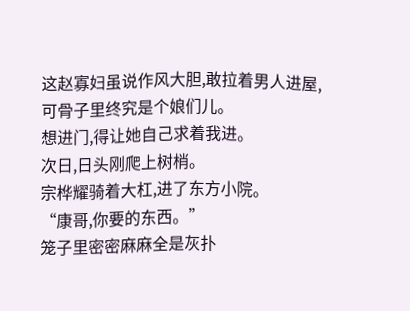这赵寡妇虽说作风大胆,敢拉着男人进屋,可骨子里终究是个娘们儿。
想进门,得让她自己求着我进。
次日,日头刚爬上树梢。
宗桦耀骑着大杠,进了东方小院。
“康哥,你要的东西。”
笼子里密密麻麻全是灰扑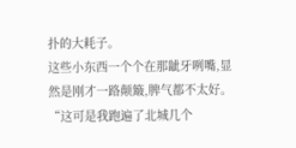扑的大耗子。
这些小东西一个个在那龇牙咧嘴,显然是刚才一路颠簸,脾气都不太好。
“这可是我跑遍了北城几个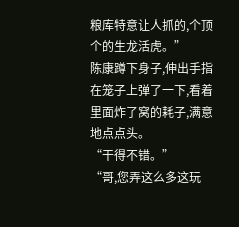粮库特意让人抓的,个顶个的生龙活虎。”
陈康蹲下身子,伸出手指在笼子上弹了一下,看着里面炸了窝的耗子,满意地点点头。
“干得不错。”
“哥,您弄这么多这玩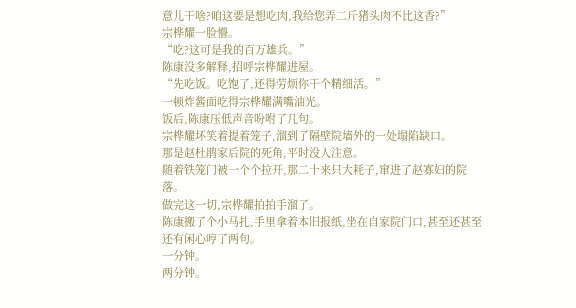意儿干啥?咱这要是想吃肉,我给您弄二斤猪头肉不比这香?”
宗桦耀一脸懵。
“吃?这可是我的百万雄兵。”
陈康没多解释,招呼宗桦耀进屋。
“先吃饭。吃饱了,还得劳烦你干个精细活。”
一顿炸酱面吃得宗桦耀满嘴油光。
饭后,陈康压低声音吩咐了几句。
宗桦耀坏笑着提着笼子,溜到了隔壁院墙外的一处塌陷缺口。
那是赵杜鹃家后院的死角,平时没人注意。
随着铁笼门被一个个拉开,那二十来只大耗子,窜进了赵寡妇的院落。
做完这一切,宗桦耀拍拍手溜了。
陈康搬了个小马扎,手里拿着本旧报纸,坐在自家院门口,甚至还甚至还有闲心哼了两句。
一分钟。
两分钟。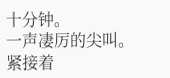十分钟。
一声凄厉的尖叫。
紧接着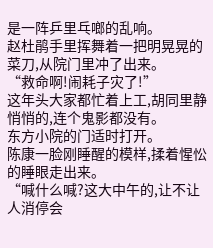是一阵乒里乓啷的乱响。
赵杜鹃手里挥舞着一把明晃晃的菜刀,从院门里冲了出来。
“救命啊!闹耗子灾了!”
这年头大家都忙着上工,胡同里静悄悄的,连个鬼影都没有。
东方小院的门适时打开。
陈康一脸刚睡醒的模样,揉着惺忪的睡眼走出来。
“喊什么喊?这大中午的,让不让人消停会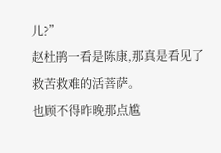儿?”
赵杜鹃一看是陈康,那真是看见了救苦救难的活菩萨。
也顾不得昨晚那点尴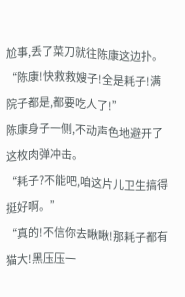尬事,丢了菜刀就往陈康这边扑。
“陈康!快救救嫂子!全是耗子!满院子都是,都要吃人了!”
陈康身子一侧,不动声色地避开了这枚肉弹冲击。
“耗子?不能吧,咱这片儿卫生搞得挺好啊。”
“真的!不信你去瞅瞅!那耗子都有猫大!黑压压一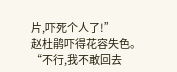片,吓死个人了!”
赵杜鹃吓得花容失色。
“不行,我不敢回去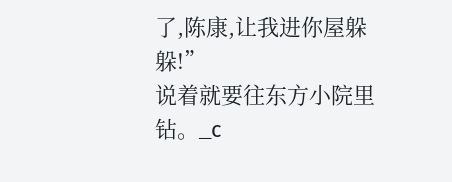了,陈康,让我进你屋躲躲!”
说着就要往东方小院里钻。_c